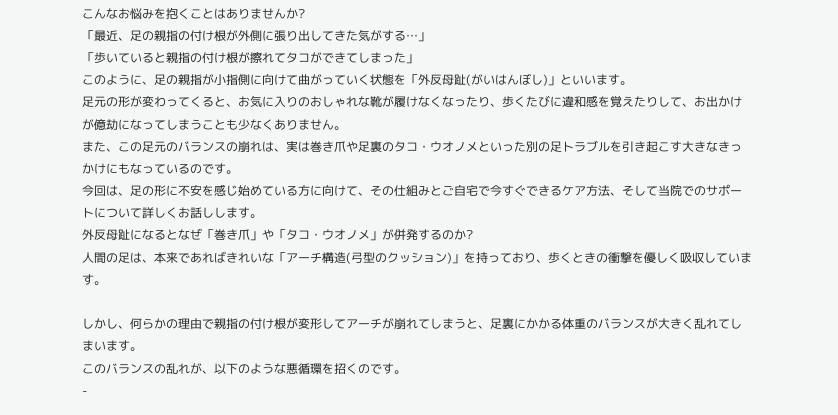こんなお悩みを抱くことはありませんか?
「最近、足の親指の付け根が外側に張り出してきた気がする…」
「歩いていると親指の付け根が擦れてタコができてしまった」
このように、足の親指が小指側に向けて曲がっていく状態を「外反母趾(がいはんぼし)」といいます。
足元の形が変わってくると、お気に入りのおしゃれな靴が履けなくなったり、歩くたびに違和感を覚えたりして、お出かけが億劫になってしまうことも少なくありません。
また、この足元のバランスの崩れは、実は巻き爪や足裏のタコ・ウオノメといった別の足トラブルを引き起こす大きなきっかけにもなっているのです。
今回は、足の形に不安を感じ始めている方に向けて、その仕組みとご自宅で今すぐできるケア方法、そして当院でのサポートについて詳しくお話しします。
外反母趾になるとなぜ「巻き爪」や「タコ・ウオノメ」が併発するのか?
人間の足は、本来であればきれいな「アーチ構造(弓型のクッション)」を持っており、歩くときの衝撃を優しく吸収しています。

しかし、何らかの理由で親指の付け根が変形してアーチが崩れてしまうと、足裏にかかる体重のバランスが大きく乱れてしまいます。
このバランスの乱れが、以下のような悪循環を招くのです。
-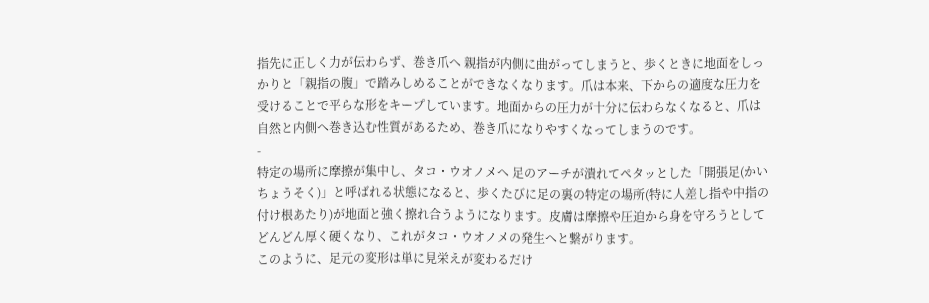指先に正しく力が伝わらず、巻き爪へ 親指が内側に曲がってしまうと、歩くときに地面をしっかりと「親指の腹」で踏みしめることができなくなります。爪は本来、下からの適度な圧力を受けることで平らな形をキープしています。地面からの圧力が十分に伝わらなくなると、爪は自然と内側へ巻き込む性質があるため、巻き爪になりやすくなってしまうのです。
-
特定の場所に摩擦が集中し、タコ・ウオノメへ 足のアーチが潰れてペタッとした「開張足(かいちょうそく)」と呼ばれる状態になると、歩くたびに足の裏の特定の場所(特に人差し指や中指の付け根あたり)が地面と強く擦れ合うようになります。皮膚は摩擦や圧迫から身を守ろうとしてどんどん厚く硬くなり、これがタコ・ウオノメの発生へと繋がります。
このように、足元の変形は単に見栄えが変わるだけ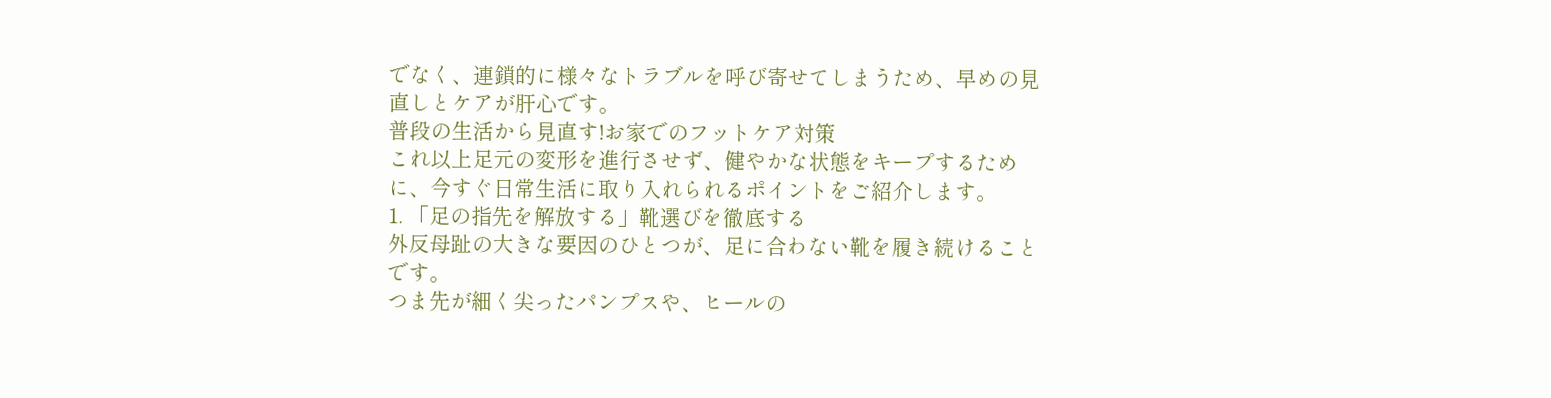でなく、連鎖的に様々なトラブルを呼び寄せてしまうため、早めの見直しとケアが肝心です。
普段の生活から見直す!お家でのフットケア対策
これ以上足元の変形を進行させず、健やかな状態をキープするために、今すぐ日常生活に取り入れられるポイントをご紹介します。
1. 「足の指先を解放する」靴選びを徹底する
外反母趾の大きな要因のひとつが、足に合わない靴を履き続けることです。
つま先が細く尖ったパンプスや、ヒールの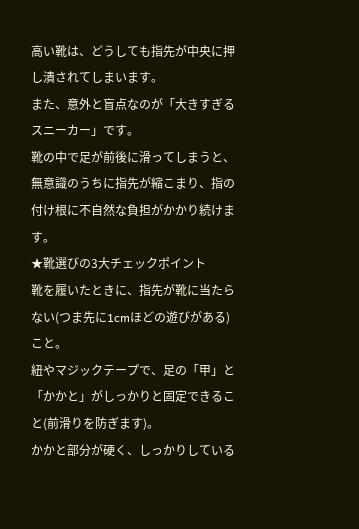高い靴は、どうしても指先が中央に押し潰されてしまいます。
また、意外と盲点なのが「大きすぎるスニーカー」です。
靴の中で足が前後に滑ってしまうと、無意識のうちに指先が縮こまり、指の付け根に不自然な負担がかかり続けます。
★靴選びの3大チェックポイント
靴を履いたときに、指先が靴に当たらない(つま先に1cmほどの遊びがある)こと。
紐やマジックテープで、足の「甲」と「かかと」がしっかりと固定できること(前滑りを防ぎます)。
かかと部分が硬く、しっかりしている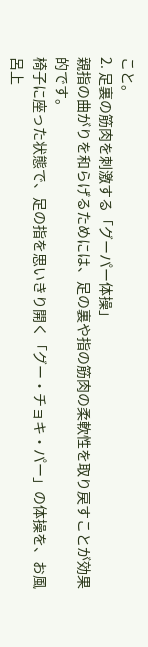こと。
2. 足裏の筋肉を刺激する「グーパー体操」
親指の曲がりを和らげるためには、足の裏や指の筋肉の柔軟性を取り戻すことが効果的です。
椅子に座った状態で、足の指を思いきり開く「グー・チョキ・パー」の体操を、お風呂上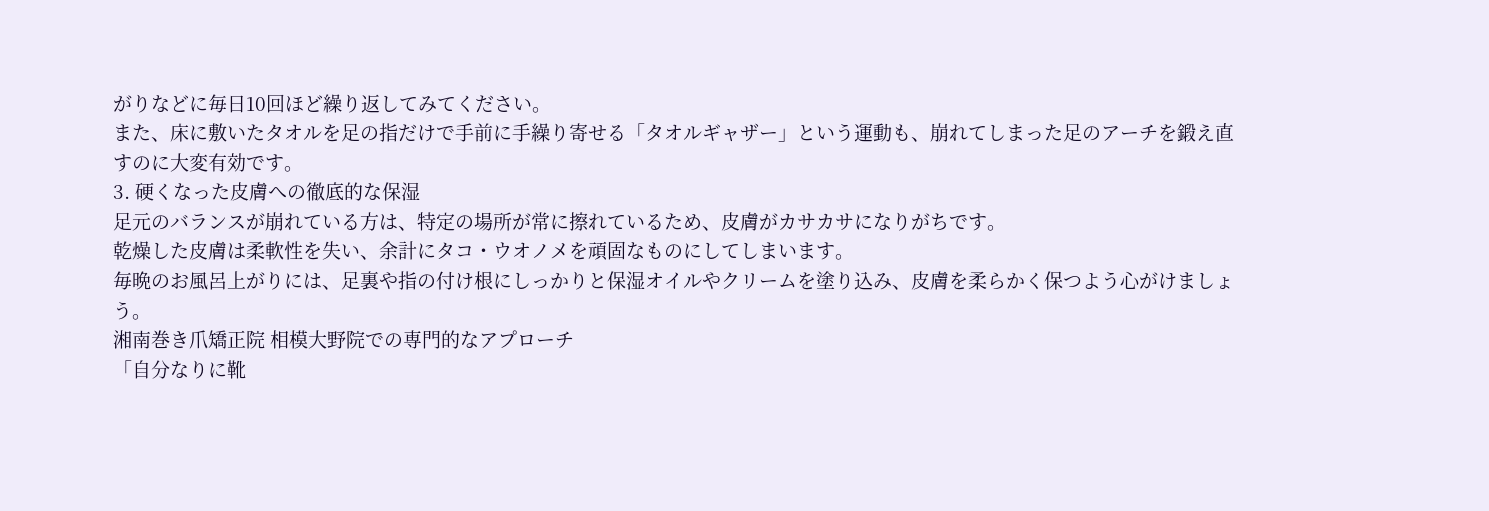がりなどに毎日10回ほど繰り返してみてください。
また、床に敷いたタオルを足の指だけで手前に手繰り寄せる「タオルギャザー」という運動も、崩れてしまった足のアーチを鍛え直すのに大変有効です。
3. 硬くなった皮膚への徹底的な保湿
足元のバランスが崩れている方は、特定の場所が常に擦れているため、皮膚がカサカサになりがちです。
乾燥した皮膚は柔軟性を失い、余計にタコ・ウオノメを頑固なものにしてしまいます。
毎晩のお風呂上がりには、足裏や指の付け根にしっかりと保湿オイルやクリームを塗り込み、皮膚を柔らかく保つよう心がけましょう。
湘南巻き爪矯正院 相模大野院での専門的なアプローチ
「自分なりに靴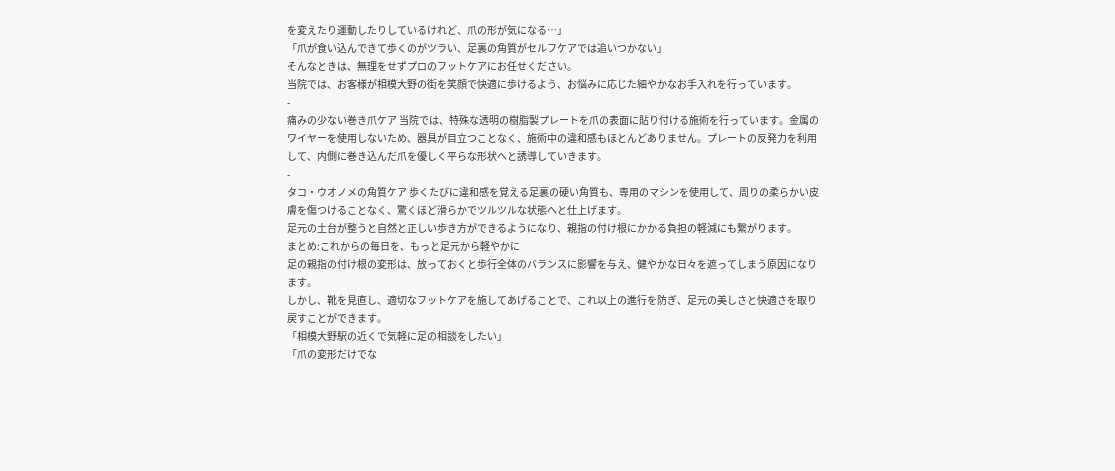を変えたり運動したりしているけれど、爪の形が気になる…」
「爪が食い込んできて歩くのがツラい、足裏の角質がセルフケアでは追いつかない」
そんなときは、無理をせずプロのフットケアにお任せください。
当院では、お客様が相模大野の街を笑顔で快適に歩けるよう、お悩みに応じた細やかなお手入れを行っています。
-
痛みの少ない巻き爪ケア 当院では、特殊な透明の樹脂製プレートを爪の表面に貼り付ける施術を行っています。金属のワイヤーを使用しないため、器具が目立つことなく、施術中の違和感もほとんどありません。プレートの反発力を利用して、内側に巻き込んだ爪を優しく平らな形状へと誘導していきます。
-
タコ・ウオノメの角質ケア 歩くたびに違和感を覚える足裏の硬い角質も、専用のマシンを使用して、周りの柔らかい皮膚を傷つけることなく、驚くほど滑らかでツルツルな状態へと仕上げます。
足元の土台が整うと自然と正しい歩き方ができるようになり、親指の付け根にかかる負担の軽減にも繋がります。
まとめ:これからの毎日を、もっと足元から軽やかに
足の親指の付け根の変形は、放っておくと歩行全体のバランスに影響を与え、健やかな日々を遮ってしまう原因になります。
しかし、靴を見直し、適切なフットケアを施してあげることで、これ以上の進行を防ぎ、足元の美しさと快適さを取り戻すことができます。
「相模大野駅の近くで気軽に足の相談をしたい」
「爪の変形だけでな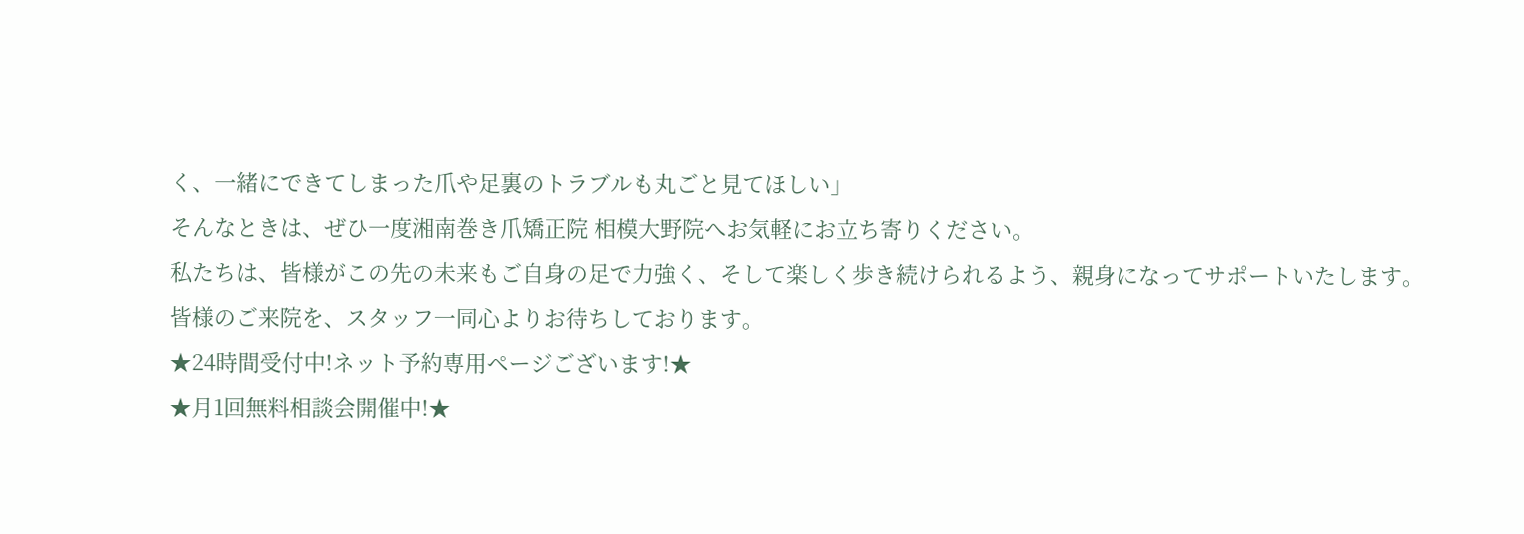く、一緒にできてしまった爪や足裏のトラブルも丸ごと見てほしい」
そんなときは、ぜひ一度湘南巻き爪矯正院 相模大野院へお気軽にお立ち寄りください。
私たちは、皆様がこの先の未来もご自身の足で力強く、そして楽しく歩き続けられるよう、親身になってサポートいたします。
皆様のご来院を、スタッフ一同心よりお待ちしております。
★24時間受付中!ネット予約専用ページございます!★
★月1回無料相談会開催中!★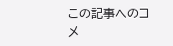この記事へのコメ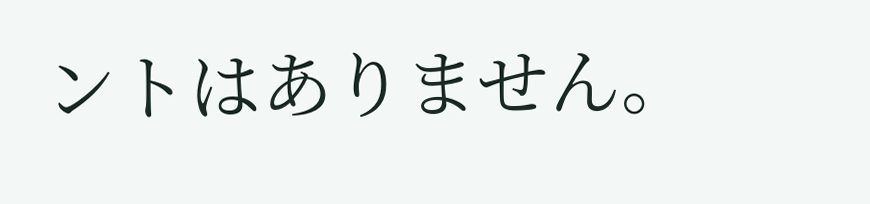ントはありません。